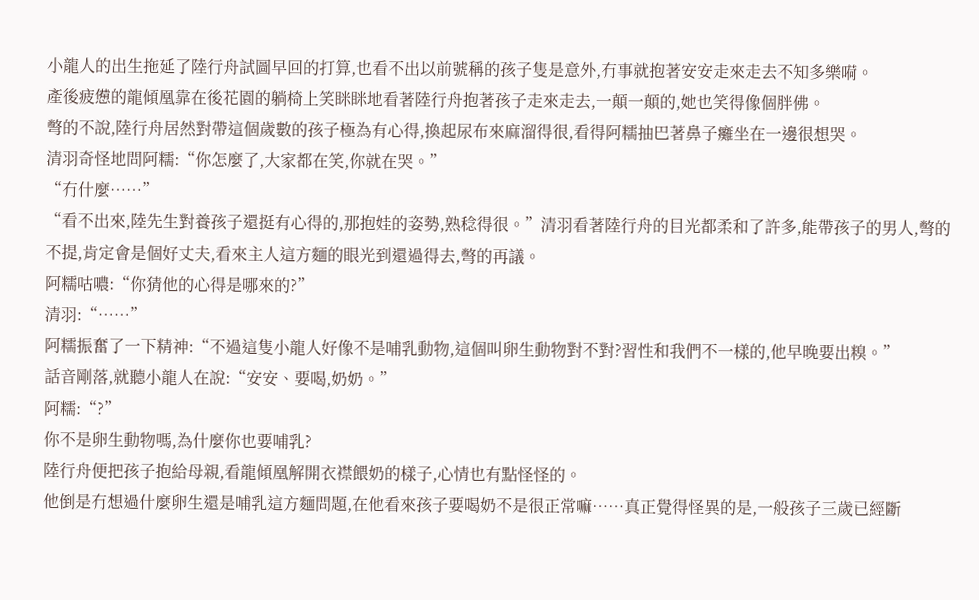小龍人的出生拖延了陸行舟試圖早回的打算,也看不出以前號稱的孩子隻是意外,冇事就抱著安安走來走去不知多樂嗬。
產後疲憊的龍傾凰靠在後花園的躺椅上笑眯眯地看著陸行舟抱著孩子走來走去,一顛一顛的,她也笑得像個胖佛。
彆的不說,陸行舟居然對帶這個歲數的孩子極為有心得,換起尿布來麻溜得很,看得阿糯抽巴著鼻子癱坐在一邊很想哭。
清羽奇怪地問阿糯:“你怎麼了,大家都在笑,你就在哭。”
“冇什麼……”
“看不出來,陸先生對養孩子還挺有心得的,那抱娃的姿勢,熟稔得很。”清羽看著陸行舟的目光都柔和了許多,能帶孩子的男人,彆的不提,肯定會是個好丈夫,看來主人這方麵的眼光到還過得去,彆的再議。
阿糯咕噥:“你猜他的心得是哪來的?”
清羽:“……”
阿糯振奮了一下精神:“不過這隻小龍人好像不是哺乳動物,這個叫卵生動物對不對?習性和我們不一樣的,他早晚要出糗。”
話音剛落,就聽小龍人在說:“安安、要喝,奶奶。”
阿糯:“?”
你不是卵生動物嗎,為什麼你也要哺乳?
陸行舟便把孩子抱給母親,看龍傾凰解開衣襟餵奶的樣子,心情也有點怪怪的。
他倒是冇想過什麼卵生還是哺乳這方麵問題,在他看來孩子要喝奶不是很正常嘛……真正覺得怪異的是,一般孩子三歲已經斷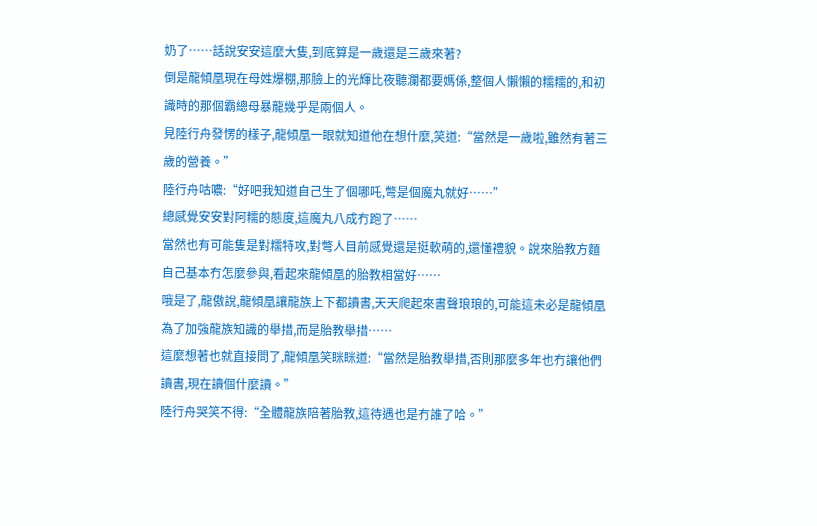奶了……話說安安這麼大隻,到底算是一歲還是三歲來著?
倒是龍傾凰現在母姓爆棚,那臉上的光輝比夜聽瀾都要媽係,整個人懶懶的糯糯的,和初識時的那個霸總母暴龍幾乎是兩個人。
見陸行舟發愣的樣子,龍傾凰一眼就知道他在想什麼,笑道:“當然是一歲啦,雖然有著三歲的營養。”
陸行舟咕噥:“好吧我知道自己生了個哪吒,彆是個魔丸就好……”
總感覺安安對阿糯的態度,這魔丸八成冇跑了……
當然也有可能隻是對糯特攻,對彆人目前感覺還是挺軟萌的,還懂禮貌。說來胎教方麵自己基本冇怎麼參與,看起來龍傾凰的胎教相當好……
哦是了,龍傲說,龍傾凰讓龍族上下都讀書,天天爬起來書聲琅琅的,可能這未必是龍傾凰為了加強龍族知識的舉措,而是胎教舉措……
這麼想著也就直接問了,龍傾凰笑眯眯道:“當然是胎教舉措,否則那麼多年也冇讓他們讀書,現在讀個什麼讀。”
陸行舟哭笑不得:“全體龍族陪著胎教,這待遇也是冇誰了哈。”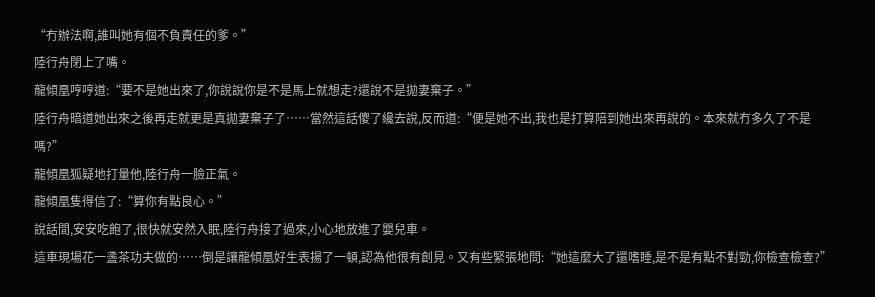“冇辦法啊,誰叫她有個不負責任的爹。”
陸行舟閉上了嘴。
龍傾凰哼哼道:“要不是她出來了,你說說你是不是馬上就想走?還說不是拋妻棄子。”
陸行舟暗道她出來之後再走就更是真拋妻棄子了……當然這話傻了纔去說,反而道:“便是她不出,我也是打算陪到她出來再說的。本來就冇多久了不是嗎?”
龍傾凰狐疑地打量他,陸行舟一臉正氣。
龍傾凰隻得信了:“算你有點良心。”
說話間,安安吃飽了,很快就安然入眠,陸行舟接了過來,小心地放進了嬰兒車。
這車現場花一盞茶功夫做的……倒是讓龍傾凰好生表揚了一頓,認為他很有創見。又有些緊張地問:“她這麼大了還嗜睡,是不是有點不對勁,你檢查檢查?”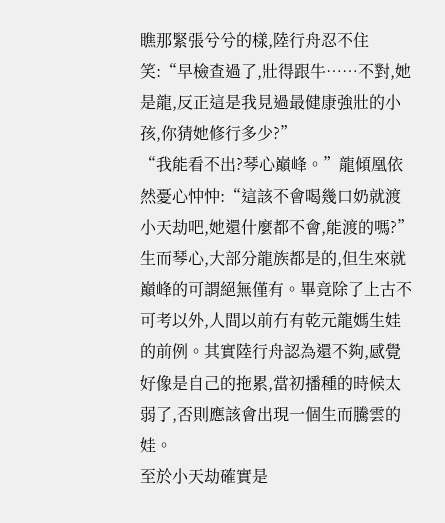瞧那緊張兮兮的樣,陸行舟忍不住笑:“早檢查過了,壯得跟牛……不對,她是龍,反正這是我見過最健康強壯的小孩,你猜她修行多少?”
“我能看不出?琴心巔峰。”龍傾凰依然憂心忡忡:“這該不會喝幾口奶就渡小天劫吧,她還什麼都不會,能渡的嗎?”
生而琴心,大部分龍族都是的,但生來就巔峰的可謂絕無僅有。畢竟除了上古不可考以外,人間以前冇有乾元龍媽生娃的前例。其實陸行舟認為還不夠,感覺好像是自己的拖累,當初播種的時候太弱了,否則應該會出現一個生而騰雲的娃。
至於小天劫確實是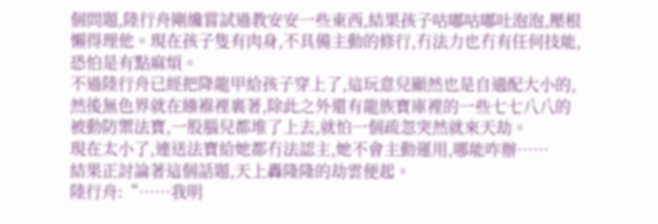個問題,陸行舟剛纔嘗試過教安安一些東西,結果孩子咕嘟咕嘟吐泡泡,壓根懶得理他。現在孩子隻有肉身,不具備主動的修行,冇法力也冇有任何技能,恐怕是有點麻煩。
不過陸行舟已經把降龍甲給孩子穿上了,這玩意兒顯然也是自適配大小的,然後無色界就在繈褓裡裹著,除此之外還有龍族寶庫裡的一些七七八八的被動防禦法寶,一股腦兒都堆了上去,就怕一個疏忽突然就來天劫。
現在太小了,連送法寶給她都冇法認主,她不會主動運用,哪能咋辦……
結果正討論著這個話題,天上轟隆隆的劫雲便起。
陸行舟:“……我明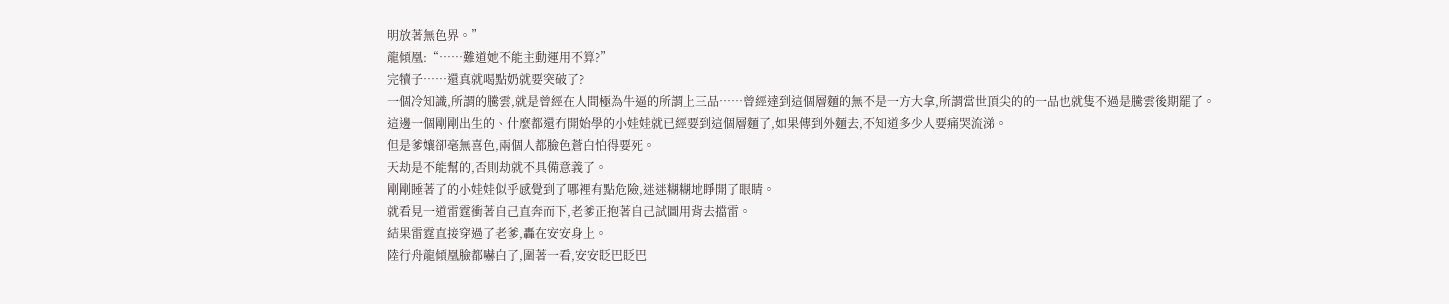明放著無色界。”
龍傾凰:“……難道她不能主動運用不算?”
完犢子……還真就喝點奶就要突破了?
一個冷知識,所謂的騰雲,就是曾經在人間極為牛逼的所謂上三品……曾經達到這個層麵的無不是一方大拿,所謂當世頂尖的的一品也就隻不過是騰雲後期罷了。
這邊一個剛剛出生的、什麼都還冇開始學的小娃娃就已經要到這個層麵了,如果傳到外麵去,不知道多少人要痛哭流涕。
但是爹孃卻毫無喜色,兩個人都臉色蒼白怕得要死。
天劫是不能幫的,否則劫就不具備意義了。
剛剛睡著了的小娃娃似乎感覺到了哪裡有點危險,迷迷糊糊地睜開了眼睛。
就看見一道雷霆衝著自己直奔而下,老爹正抱著自己試圖用背去擋雷。
結果雷霆直接穿過了老爹,轟在安安身上。
陸行舟龍傾凰臉都嚇白了,圍著一看,安安眨巴眨巴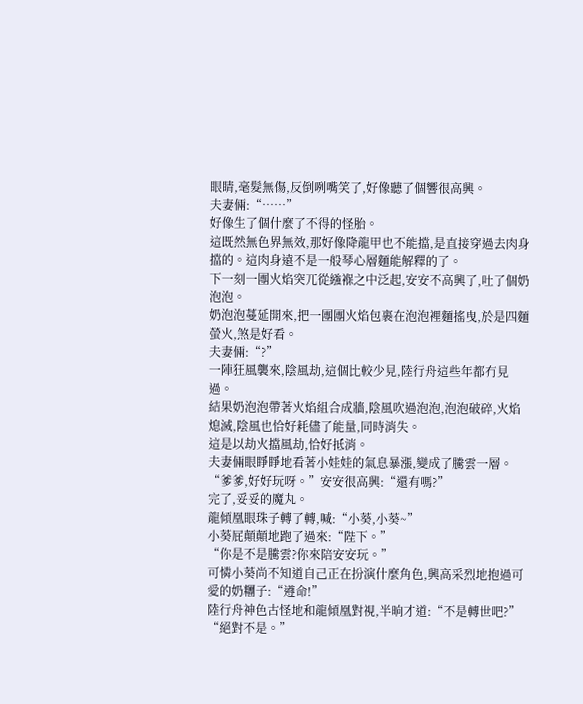眼睛,毫髮無傷,反倒咧嘴笑了,好像聽了個響很高興。
夫妻倆:“……”
好像生了個什麼了不得的怪胎。
這既然無色界無效,那好像降龍甲也不能擋,是直接穿過去肉身擋的。這肉身遠不是一般琴心層麵能解釋的了。
下一刻一團火焰突兀從繈褓之中泛起,安安不高興了,吐了個奶泡泡。
奶泡泡蔓延開來,把一團團火焰包裹在泡泡裡麵搖曳,於是四麵螢火,煞是好看。
夫妻倆:“?”
一陣狂風襲來,陰風劫,這個比較少見,陸行舟這些年都冇見過。
結果奶泡泡帶著火焰組合成牆,陰風吹過泡泡,泡泡破碎,火焰熄滅,陰風也恰好耗儘了能量,同時消失。
這是以劫火擋風劫,恰好抵消。
夫妻倆眼睜睜地看著小娃娃的氣息暴漲,變成了騰雲一層。
“爹爹,好好玩呀。”安安很高興:“還有嗎?”
完了,妥妥的魔丸。
龍傾凰眼珠子轉了轉,喊:“小葵,小葵~”
小葵屁顛顛地跑了過來:“陛下。”
“你是不是騰雲?你來陪安安玩。”
可憐小葵尚不知道自己正在扮演什麼角色,興高采烈地抱過可愛的奶糰子:“遵命!”
陸行舟神色古怪地和龍傾凰對視,半晌才道:“不是轉世吧?”
“絕對不是。”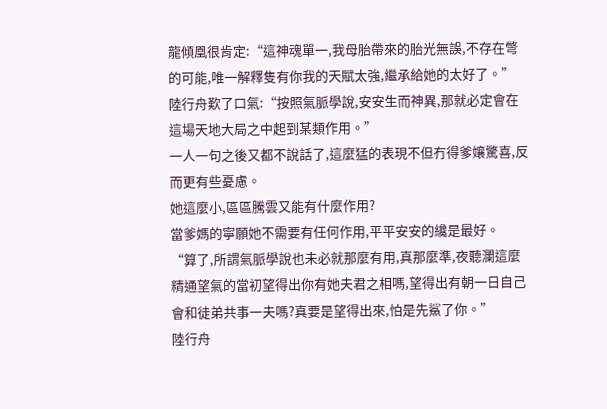龍傾凰很肯定:“這神魂單一,我母胎帶來的胎光無誤,不存在彆的可能,唯一解釋隻有你我的天賦太強,繼承給她的太好了。”
陸行舟歎了口氣:“按照氣脈學說,安安生而神異,那就必定會在這場天地大局之中起到某類作用。”
一人一句之後又都不說話了,這麼猛的表現不但冇得爹孃驚喜,反而更有些憂慮。
她這麼小,區區騰雲又能有什麼作用?
當爹媽的寧願她不需要有任何作用,平平安安的纔是最好。
“算了,所謂氣脈學說也未必就那麼有用,真那麼準,夜聽瀾這麼精通望氣的當初望得出你有她夫君之相嗎,望得出有朝一日自己會和徒弟共事一夫嗎?真要是望得出來,怕是先鯊了你。”
陸行舟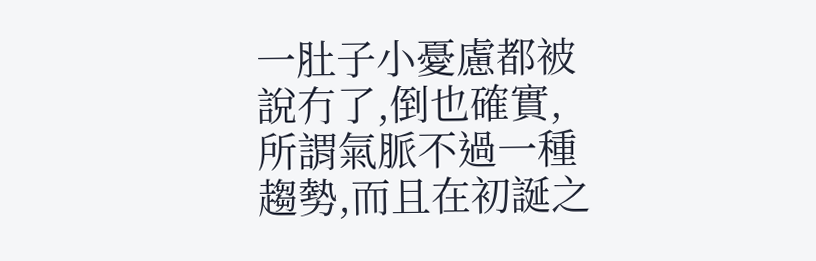一肚子小憂慮都被說冇了,倒也確實,所謂氣脈不過一種趨勢,而且在初誕之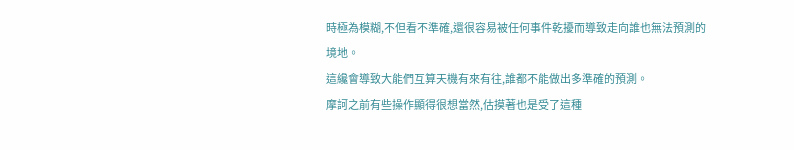時極為模糊,不但看不準確,還很容易被任何事件乾擾而導致走向誰也無法預測的境地。
這纔會導致大能們互算天機有來有往,誰都不能做出多準確的預測。
摩訶之前有些操作顯得很想當然,估摸著也是受了這種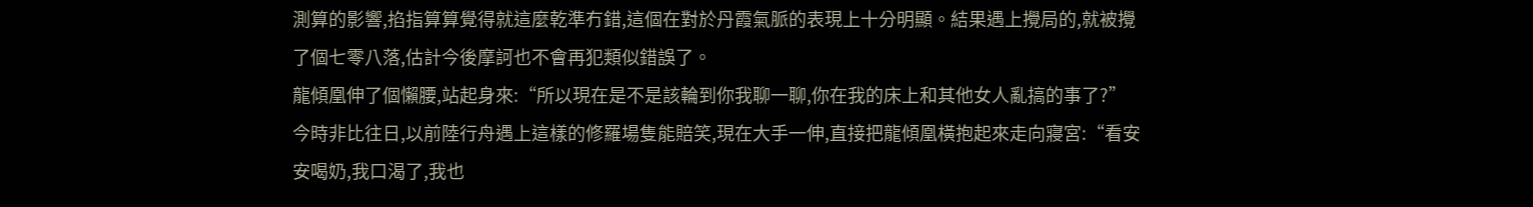測算的影響,掐指算算覺得就這麼乾準冇錯,這個在對於丹霞氣脈的表現上十分明顯。結果遇上攪局的,就被攪了個七零八落,估計今後摩訶也不會再犯類似錯誤了。
龍傾凰伸了個懶腰,站起身來:“所以現在是不是該輪到你我聊一聊,你在我的床上和其他女人亂搞的事了?”
今時非比往日,以前陸行舟遇上這樣的修羅場隻能賠笑,現在大手一伸,直接把龍傾凰橫抱起來走向寢宮:“看安安喝奶,我口渴了,我也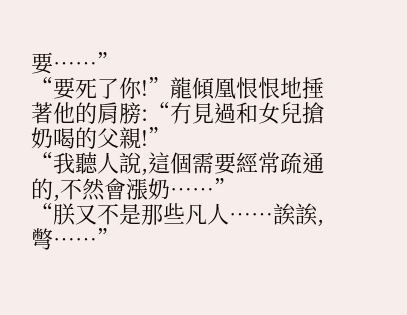要……”
“要死了你!”龍傾凰恨恨地捶著他的肩膀:“冇見過和女兒搶奶喝的父親!”
“我聽人說,這個需要經常疏通的,不然會漲奶……”
“朕又不是那些凡人……誒誒,彆……”